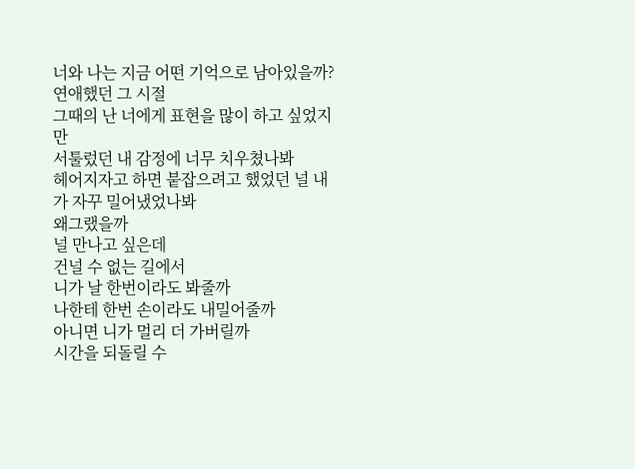너와 나는 지금 어떤 기억으로 남아있을까?
연애했던 그 시절
그때의 난 너에게 표현을 많이 하고 싶었지만
서툴렀던 내 감정에 너무 치우쳤나봐
헤어지자고 하면 붙잡으려고 했었던 널 내가 자꾸 밀어냈었나봐
왜그랬을까
널 만나고 싶은데
건널 수 없는 길에서
니가 날 한번이라도 봐줄까
나한테 한번 손이라도 내밀어줄까
아니면 니가 멀리 더 가버릴까
시간을 되돌릴 수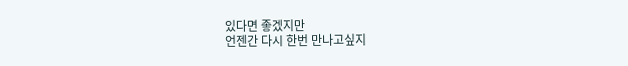있다면 좋겠지만
언젠간 다시 한번 만나고싶지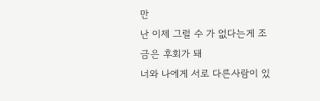만
난 이제 그럴 수 가 없다는게 조금은 후회가 돼
너와 나에게 서로 다른사람이 있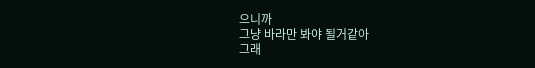으니까
그냥 바라만 봐야 될거같아
그래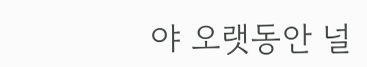야 오랫동안 널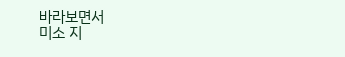바라보면서
미소 지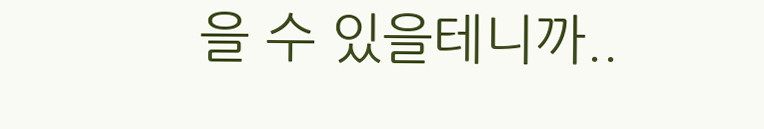을 수 있을테니까..